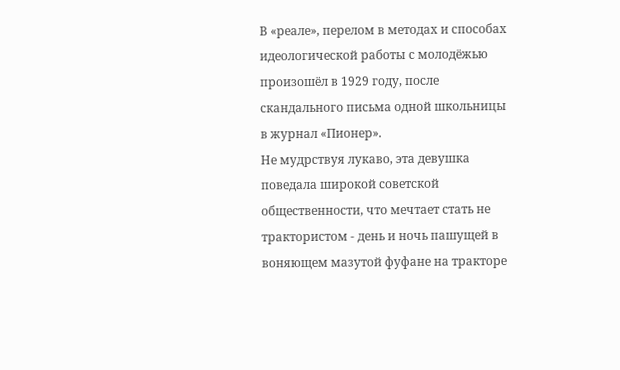В «реале», перелом в методах и способах идеологической работы с молодёжью произошёл в 1929 году, после скандального письма одной школьницы в журнал «Пионер».
Не мудрствуя лукаво, эта девушка поведала широкой советской общественности, что мечтает стать не трактористом - день и ночь пашущей в воняющем мазутой фуфане на тракторе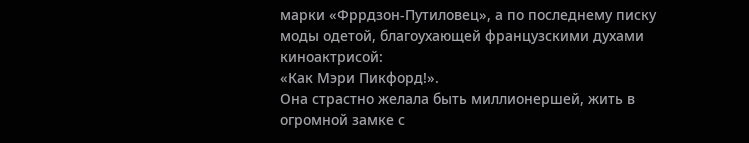марки «Фррдзон-Путиловец», а по последнему писку моды одетой, благоухающей французскими духами киноактрисой:
«Как Мэри Пикфорд!».
Она страстно желала быть миллионершей, жить в огромной замке с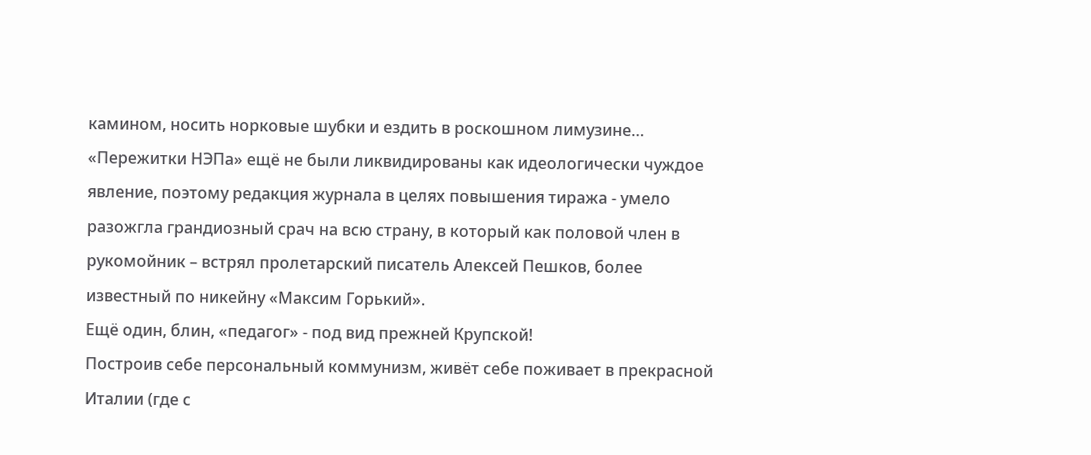камином, носить норковые шубки и ездить в роскошном лимузине…
«Пережитки НЭПа» ещё не были ликвидированы как идеологически чуждое явление, поэтому редакция журнала в целях повышения тиража - умело разожгла грандиозный срач на всю страну, в который как половой член в рукомойник – встрял пролетарский писатель Алексей Пешков, более известный по никейну «Максим Горький».
Ещё один, блин, «педагог» - под вид прежней Крупской!
Построив себе персональный коммунизм, живёт себе поживает в прекрасной Италии (где с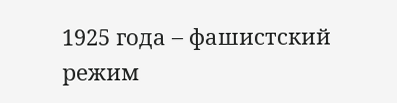1925 года – фашистский режим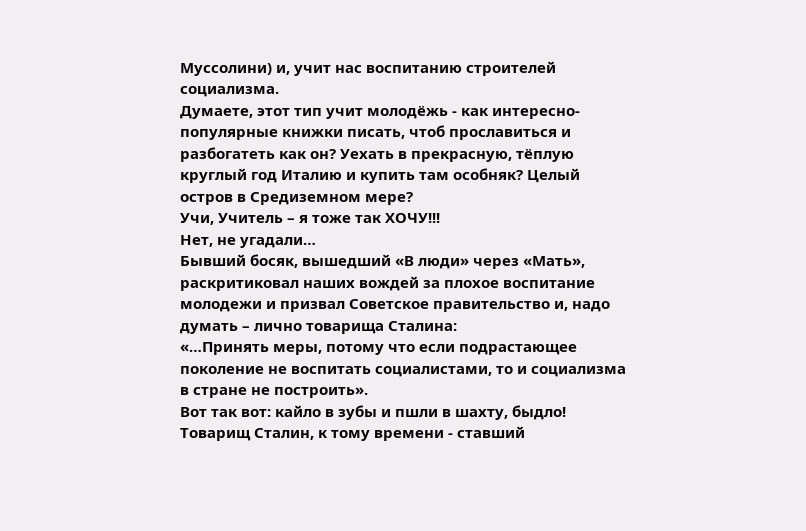Муссолини) и, учит нас воспитанию строителей социализма.
Думаете, этот тип учит молодёжь - как интересно-популярные книжки писать, чтоб прославиться и разбогатеть как он? Уехать в прекрасную, тёплую круглый год Италию и купить там особняк? Целый остров в Средиземном мере?
Учи, Учитель – я тоже так ХОЧУ!!!
Нет, не угадали…
Бывший босяк, вышедший «В люди» через «Мать», раскритиковал наших вождей за плохое воспитание молодежи и призвал Советское правительство и, надо думать – лично товарища Сталина:
«…Принять меры, потому что если подрастающее поколение не воспитать социалистами, то и социализма в стране не построить».
Вот так вот: кайло в зубы и пшли в шахту, быдло!
Товарищ Сталин, к тому времени - ставший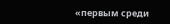«первым среди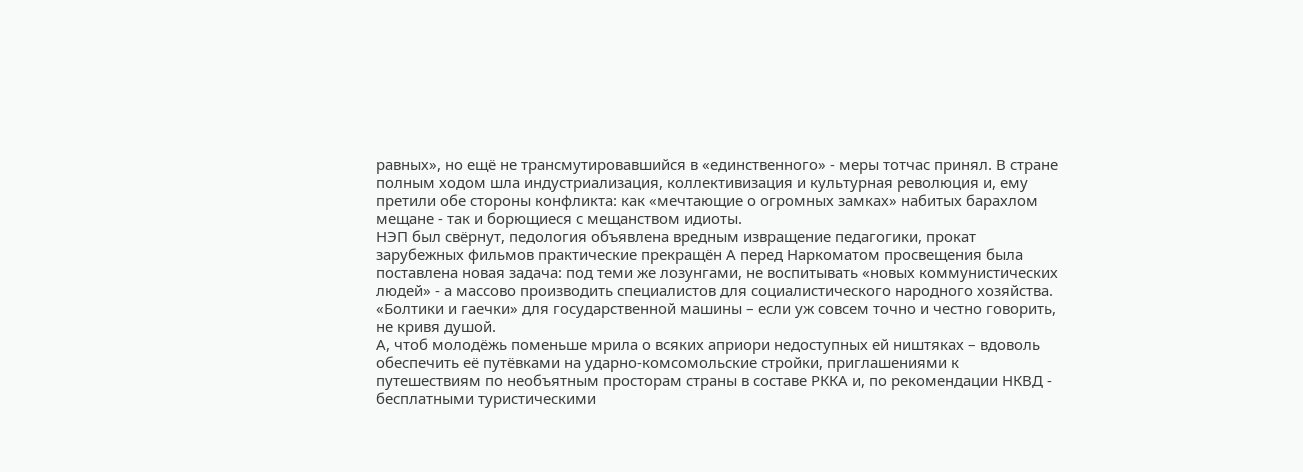равных», но ещё не трансмутировавшийся в «единственного» - меры тотчас принял. В стране полным ходом шла индустриализация, коллективизация и культурная революция и, ему претили обе стороны конфликта: как «мечтающие о огромных замках» набитых барахлом мещане - так и борющиеся с мещанством идиоты.
НЭП был свёрнут, педология объявлена вредным извращение педагогики, прокат зарубежных фильмов практические прекращён А перед Наркоматом просвещения была поставлена новая задача: под теми же лозунгами, не воспитывать «новых коммунистических людей» - а массово производить специалистов для социалистического народного хозяйства. «Болтики и гаечки» для государственной машины – если уж совсем точно и честно говорить, не кривя душой.
А, чтоб молодёжь поменьше мрила о всяких априори недоступных ей ништяках – вдоволь обеспечить её путёвками на ударно-комсомольские стройки, приглашениями к путешествиям по необъятным просторам страны в составе РККА и, по рекомендации НКВД - бесплатными туристическими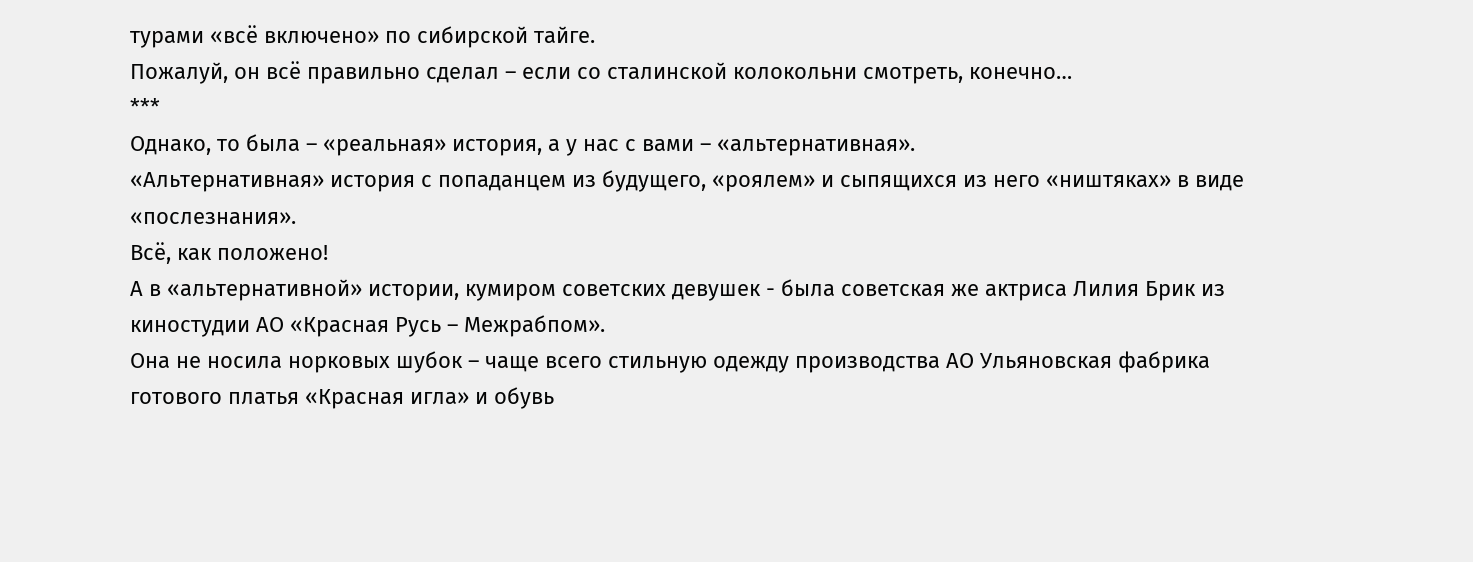турами «всё включено» по сибирской тайге.
Пожалуй, он всё правильно сделал – если со сталинской колокольни смотреть, конечно…
***
Однако, то была – «реальная» история, а у нас с вами – «альтернативная».
«Альтернативная» история с попаданцем из будущего, «роялем» и сыпящихся из него «ништяках» в виде «послезнания».
Всё, как положено!
А в «альтернативной» истории, кумиром советских девушек - была советская же актриса Лилия Брик из киностудии АО «Красная Русь – Межрабпом».
Она не носила норковых шубок – чаще всего стильную одежду производства АО Ульяновская фабрика готового платья «Красная игла» и обувь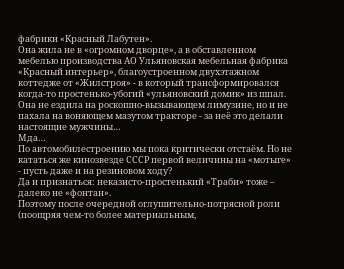фабрики «Красный Лабутен».
Она жила не в «огромном дворце», а в обставленном мебелью производства АО Ульяновская мебельная фабрика «Красный интерьер», благоустроенном двухэтажном коттедже от «Жилстроя» - в который трансформировался когда-то простенько-убогий «ульяновский домик» из шпал.
Она не ездила на роскошно-вызывающем лимузине, но и не пахала на воняющем мазутом тракторе - за неё это делали настоящие мужчины…
Мда…
По автомобилестроению мы пока критически отстаём. Но не кататься же кинозвезде СССР первой величины на «мотыге» - пусть даже и на резиновом ходу?
Да и признаться: неказисто-простенький «Траби» тоже – далеко не «фонтан».
Поэтому после очередной оглушительно-потрясной роли (поощряя чем-то более материальным,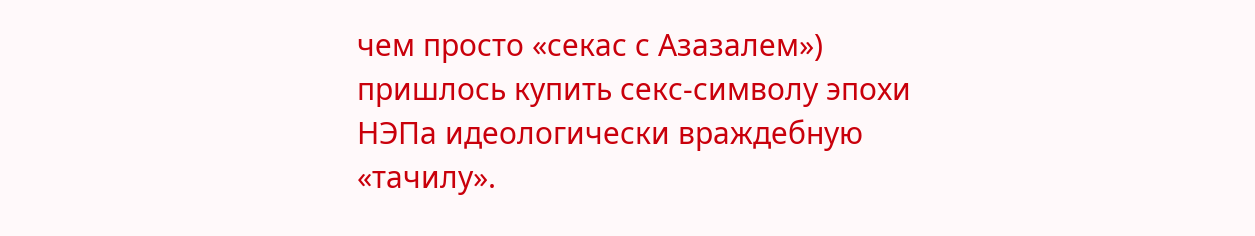чем просто «секас с Азазалем») пришлось купить секс-символу эпохи НЭПа идеологически враждебную «тачилу».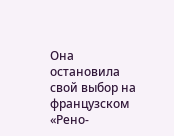Она остановила свой выбор на французском «Рено-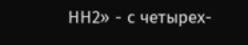НН2» - с четырех-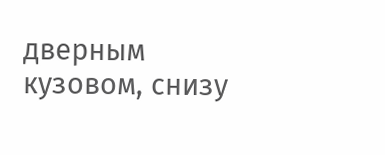дверным кузовом, снизу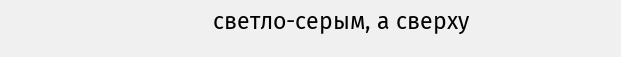светло-серым, а сверху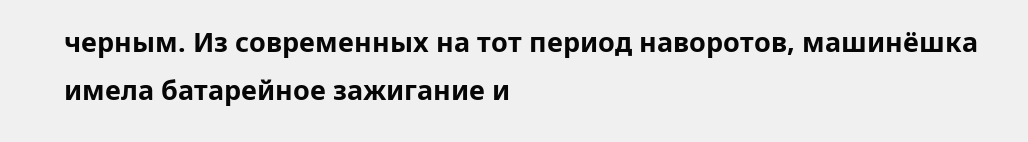черным. Из современных на тот период наворотов, машинёшка имела батарейное зажигание и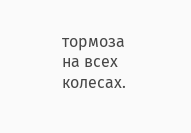тормоза на всех колесах.